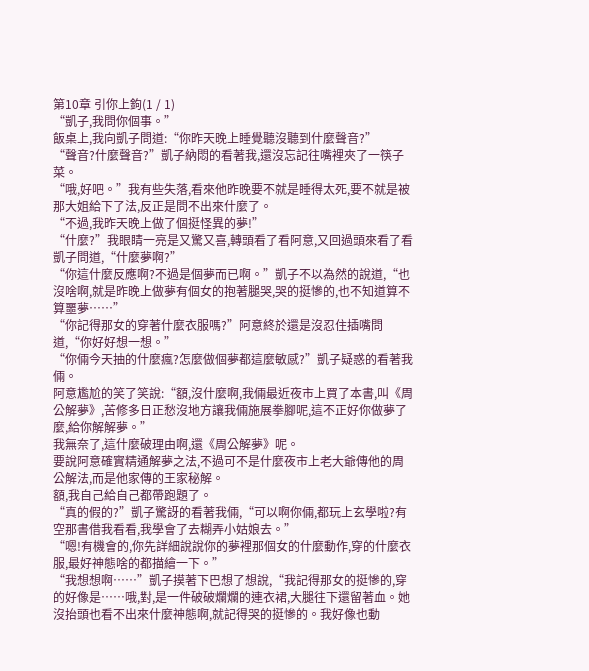第10章 引你上鉤(1 / 1)
“凱子,我問你個事。”
飯桌上,我向凱子問道:“你昨天晚上睡覺聽沒聽到什麼聲音?”
“聲音?什麼聲音?”凱子納悶的看著我,還沒忘記往嘴裡夾了一筷子菜。
“哦,好吧。”我有些失落,看來他昨晚要不就是睡得太死,要不就是被那大姐給下了法,反正是問不出來什麼了。
“不過,我昨天晚上做了個挺怪異的夢!”
“什麼?”我眼睛一亮是又驚又喜,轉頭看了看阿意,又回過頭來看了看凱子問道,“什麼夢啊?”
“你這什麼反應啊?不過是個夢而已啊。”凱子不以為然的說道,“也沒啥啊,就是昨晚上做夢有個女的抱著腿哭,哭的挺慘的,也不知道算不算噩夢……”
“你記得那女的穿著什麼衣服嗎?”阿意終於還是沒忍住插嘴問道,“你好好想一想。”
“你倆今天抽的什麼瘋?怎麼做個夢都這麼敏感?”凱子疑惑的看著我倆。
阿意尷尬的笑了笑說:“額,沒什麼啊,我倆最近夜市上買了本書,叫《周公解夢》,苦修多日正愁沒地方讓我倆施展拳腳呢,這不正好你做夢了麼,給你解解夢。”
我無奈了,這什麼破理由啊,還《周公解夢》呢。
要說阿意確實精通解夢之法,不過可不是什麼夜市上老大爺傳他的周公解法,而是他家傳的王家秘解。
額,我自己給自己都帶跑題了。
“真的假的?”凱子驚訝的看著我倆,“可以啊你倆,都玩上玄學啦?有空那書借我看看,我學會了去糊弄小姑娘去。”
“嗯!有機會的,你先詳細說說你的夢裡那個女的什麼動作,穿的什麼衣服,最好神態啥的都描繪一下。”
“我想想啊……”凱子摸著下巴想了想說,“我記得那女的挺慘的,穿的好像是……哦,對,是一件破破爛爛的連衣裙,大腿往下還留著血。她沒抬頭也看不出來什麼神態啊,就記得哭的挺慘的。我好像也動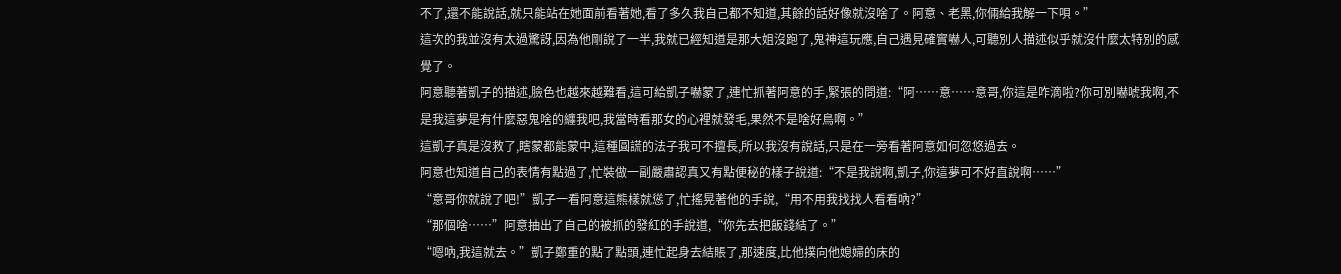不了,還不能說話,就只能站在她面前看著她,看了多久我自己都不知道,其餘的話好像就沒啥了。阿意、老黑,你倆給我解一下唄。”
這次的我並沒有太過驚訝,因為他剛說了一半,我就已經知道是那大姐沒跑了,鬼神這玩應,自己遇見確實嚇人,可聽別人描述似乎就沒什麼太特別的感覺了。
阿意聽著凱子的描述,臉色也越來越難看,這可給凱子嚇蒙了,連忙抓著阿意的手,緊張的問道:“阿……意……意哥,你這是咋滴啦?你可別嚇唬我啊,不是我這夢是有什麼惡鬼啥的纏我吧,我當時看那女的心裡就發毛,果然不是啥好鳥啊。”
這凱子真是沒救了,瞎蒙都能蒙中,這種圓謊的法子我可不擅長,所以我沒有說話,只是在一旁看著阿意如何忽悠過去。
阿意也知道自己的表情有點過了,忙裝做一副嚴肅認真又有點便秘的樣子說道:“不是我說啊,凱子,你這夢可不好直說啊……”
“意哥你就說了吧!”凱子一看阿意這熊樣就慫了,忙搖晃著他的手說,“用不用我找找人看看吶?”
“那個啥……”阿意抽出了自己的被抓的發紅的手說道,“你先去把飯錢結了。”
“嗯吶,我這就去。”凱子鄭重的點了點頭,連忙起身去結賬了,那速度,比他撲向他媳婦的床的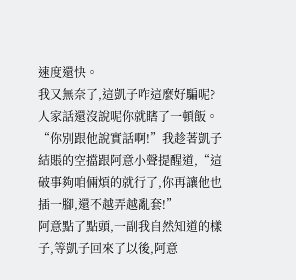速度還快。
我又無奈了,這凱子咋這麼好騙呢?人家話還沒說呢你就瞎了一頓飯。
“你別跟他說實話啊!”我趁著凱子結賬的空擋跟阿意小聲提醒道,“這破事夠咱倆煩的就行了,你再讓他也插一腳,還不越弄越亂套!”
阿意點了點頭,一副我自然知道的樣子,等凱子回來了以後,阿意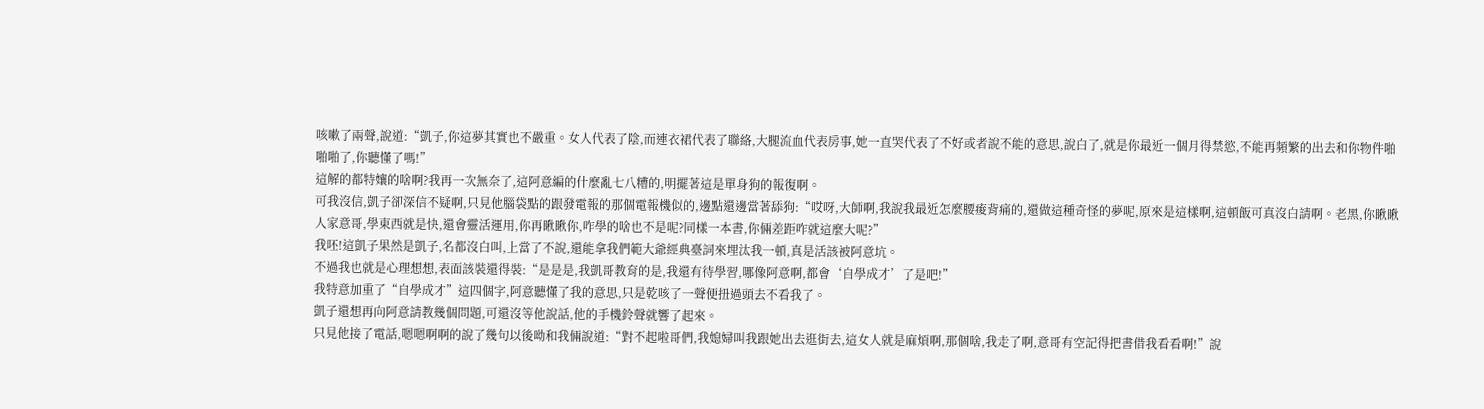咳嗽了兩聲,說道:“凱子,你這夢其實也不嚴重。女人代表了陰,而連衣裙代表了聯絡,大腿流血代表房事,她一直哭代表了不好或者說不能的意思,說白了,就是你最近一個月得禁慾,不能再頻繁的出去和你物件啪啪啪了,你聽懂了嗎!”
這解的都特孃的啥啊?我再一次無奈了,這阿意編的什麼亂七八糟的,明擺著這是單身狗的報復啊。
可我沒信,凱子卻深信不疑啊,只見他腦袋點的跟發電報的那個電報機似的,邊點還邊當著舔狗:“哎呀,大師啊,我說我最近怎麼腰痠背痛的,還做這種奇怪的夢呢,原來是這樣啊,這頓飯可真沒白請啊。老黑,你瞅瞅人家意哥,學東西就是快,還會靈活運用,你再瞅瞅你,咋學的啥也不是呢?同樣一本書,你倆差距咋就這麼大呢?”
我呸!這凱子果然是凱子,名都沒白叫,上當了不說,還能拿我們範大爺經典臺詞來埋汰我一頓,真是活該被阿意坑。
不過我也就是心理想想,表面該裝還得裝:“是是是,我凱哥教育的是,我還有待學習,哪像阿意啊,都會‘自學成才’了是吧!”
我特意加重了“自學成才”這四個字,阿意聽懂了我的意思,只是乾咳了一聲便扭過頭去不看我了。
凱子還想再向阿意請教幾個問題,可還沒等他說話,他的手機鈴聲就響了起來。
只見他接了電話,嗯嗯啊啊的說了幾句以後呦和我倆說道:“對不起啦哥們,我媳婦叫我跟她出去逛街去,這女人就是麻煩啊,那個啥,我走了啊,意哥有空記得把書借我看看啊!”說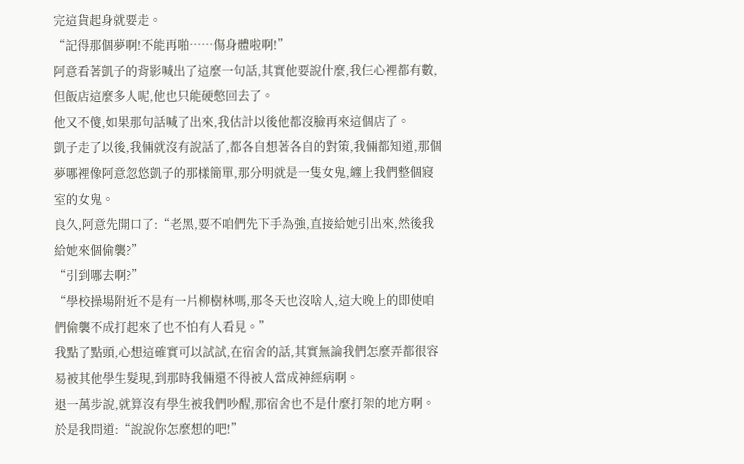完這貨起身就要走。
“記得那個夢啊!不能再啪……傷身體啦啊!”
阿意看著凱子的背影喊出了這麼一句話,其實他要說什麼,我仨心裡都有數,但飯店這麼多人呢,他也只能硬憋回去了。
他又不傻,如果那句話喊了出來,我估計以後他都沒臉再來這個店了。
凱子走了以後,我倆就沒有說話了,都各自想著各自的對策,我倆都知道,那個夢哪裡像阿意忽悠凱子的那樣簡單,那分明就是一隻女鬼,纏上我們整個寢室的女鬼。
良久,阿意先開口了:“老黑,要不咱們先下手為強,直接給她引出來,然後我給她來個偷襲?”
“引到哪去啊?”
“學校操場附近不是有一片柳樹林嗎,那冬天也沒啥人,這大晚上的即使咱們偷襲不成打起來了也不怕有人看見。”
我點了點頭,心想這確實可以試試,在宿舍的話,其實無論我們怎麼弄都很容易被其他學生髮現,到那時我倆還不得被人當成神經病啊。
退一萬步說,就算沒有學生被我們吵醒,那宿舍也不是什麼打架的地方啊。
於是我問道:“說說你怎麼想的吧!”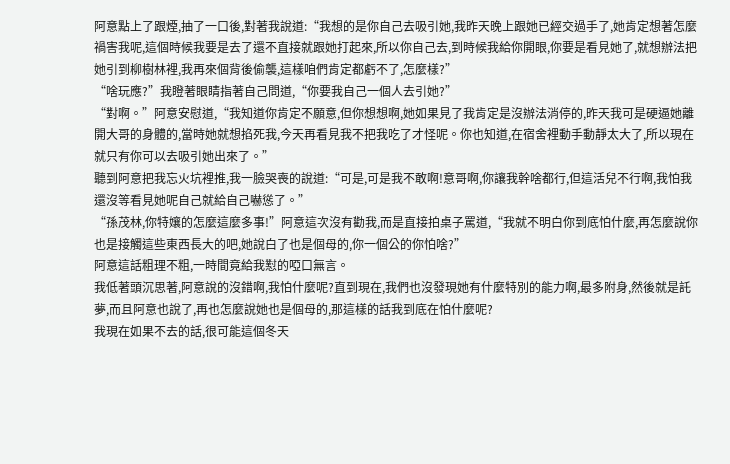阿意點上了跟煙,抽了一口後,對著我說道:“我想的是你自己去吸引她,我昨天晚上跟她已經交過手了,她肯定想著怎麼禍害我呢,這個時候我要是去了還不直接就跟她打起來,所以你自己去,到時候我給你開眼,你要是看見她了,就想辦法把她引到柳樹林裡,我再來個背後偷襲,這樣咱們肯定都虧不了,怎麼樣?”
“啥玩應?”我瞪著眼睛指著自己問道,“你要我自己一個人去引她?”
“對啊。”阿意安慰道,“我知道你肯定不願意,但你想想啊,她如果見了我肯定是沒辦法消停的,昨天我可是硬逼她離開大哥的身體的,當時她就想掐死我,今天再看見我不把我吃了才怪呢。你也知道,在宿舍裡動手動靜太大了,所以現在就只有你可以去吸引她出來了。”
聽到阿意把我忘火坑裡推,我一臉哭喪的說道:“可是,可是我不敢啊!意哥啊,你讓我幹啥都行,但這活兒不行啊,我怕我還沒等看見她呢自己就給自己嚇慫了。”
“孫茂林,你特孃的怎麼這麼多事!”阿意這次沒有勸我,而是直接拍桌子罵道,“我就不明白你到底怕什麼,再怎麼說你也是接觸這些東西長大的吧,她說白了也是個母的,你一個公的你怕啥?”
阿意這話粗理不粗,一時間竟給我懟的啞口無言。
我低著頭沉思著,阿意說的沒錯啊,我怕什麼呢?直到現在,我們也沒發現她有什麼特別的能力啊,最多附身,然後就是託夢,而且阿意也說了,再也怎麼說她也是個母的,那這樣的話我到底在怕什麼呢?
我現在如果不去的話,很可能這個冬天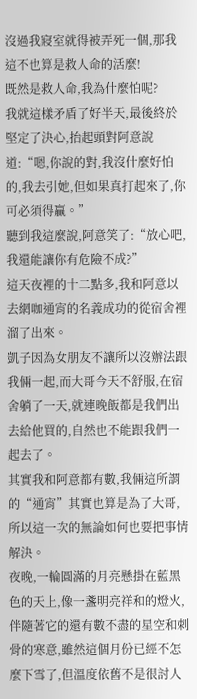沒過我寢室就得被弄死一個,那我這不也算是救人命的活麼!
既然是救人命,我為什麼怕呢?
我就這樣矛盾了好半天,最後終於堅定了決心,抬起頭對阿意說道:“嗯,你說的對,我沒什麼好怕的,我去引她,但如果真打起來了,你可必須得贏。”
聽到我這麼說,阿意笑了:“放心吧,我還能讓你有危險不成?”
這天夜裡的十二點多,我和阿意以去網咖通宵的名義成功的從宿舍裡溜了出來。
凱子因為女朋友不讓所以沒辦法跟我倆一起,而大哥今天不舒服,在宿舍躺了一天,就連晚飯都是我們出去給他買的,自然也不能跟我們一起去了。
其實我和阿意都有數,我倆這所謂的“通宵”其實也算是為了大哥,所以這一次的無論如何也要把事情解決。
夜晚,一輪圓滿的月亮懸掛在藍黑色的天上,像一盞明亮祥和的燈火,伴隨著它的還有數不盡的星空和刺骨的寒意,雖然這個月份已經不怎麼下雪了,但溫度依舊不是很討人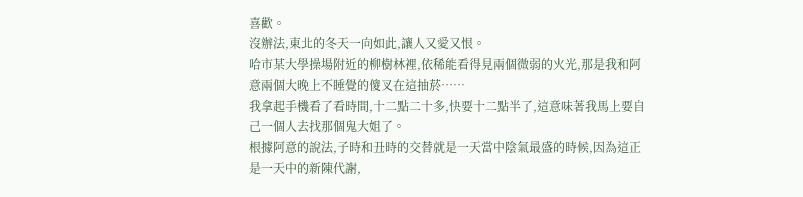喜歡。
沒辦法,東北的冬天一向如此,讓人又愛又恨。
哈市某大學操場附近的柳樹林裡,依稀能看得見兩個微弱的火光,那是我和阿意兩個大晚上不睡覺的傻叉在這抽菸……
我拿起手機看了看時間,十二點二十多,快要十二點半了,這意味著我馬上要自己一個人去找那個鬼大姐了。
根據阿意的說法,子時和丑時的交替就是一天當中陰氣最盛的時候,因為這正是一天中的新陳代謝,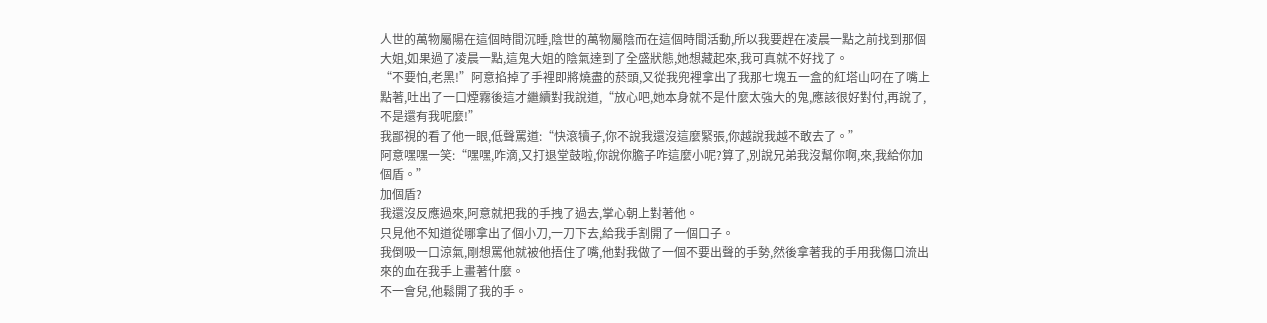人世的萬物屬陽在這個時間沉睡,陰世的萬物屬陰而在這個時間活動,所以我要趕在凌晨一點之前找到那個大姐,如果過了凌晨一點,這鬼大姐的陰氣達到了全盛狀態,她想藏起來,我可真就不好找了。
“不要怕,老黑!”阿意掐掉了手裡即將燒盡的菸頭,又從我兜裡拿出了我那七塊五一盒的紅塔山叼在了嘴上點著,吐出了一口煙霧後這才繼續對我說道,“放心吧,她本身就不是什麼太強大的鬼,應該很好對付,再說了,不是還有我呢麼!”
我鄙視的看了他一眼,低聲罵道:“快滾犢子,你不說我還沒這麼緊張,你越說我越不敢去了。”
阿意嘿嘿一笑:“嘿嘿,咋滴,又打退堂鼓啦,你說你膽子咋這麼小呢?算了,別說兄弟我沒幫你啊,來,我給你加個盾。”
加個盾?
我還沒反應過來,阿意就把我的手拽了過去,掌心朝上對著他。
只見他不知道從哪拿出了個小刀,一刀下去,給我手割開了一個口子。
我倒吸一口涼氣,剛想罵他就被他捂住了嘴,他對我做了一個不要出聲的手勢,然後拿著我的手用我傷口流出來的血在我手上畫著什麼。
不一會兒,他鬆開了我的手。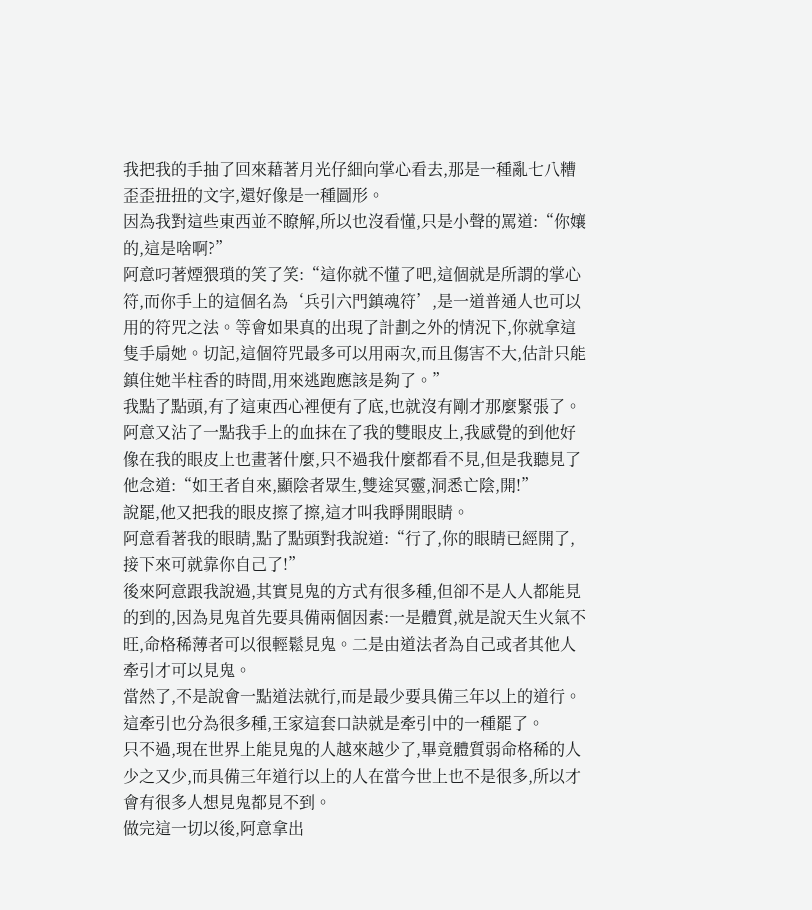我把我的手抽了回來藉著月光仔細向掌心看去,那是一種亂七八糟歪歪扭扭的文字,還好像是一種圖形。
因為我對這些東西並不瞭解,所以也沒看懂,只是小聲的罵道:“你孃的,這是啥啊?”
阿意叼著煙猥瑣的笑了笑:“這你就不懂了吧,這個就是所謂的掌心符,而你手上的這個名為‘兵引六門鎮魂符’,是一道普通人也可以用的符咒之法。等會如果真的出現了計劃之外的情況下,你就拿這隻手扇她。切記,這個符咒最多可以用兩次,而且傷害不大,估計只能鎮住她半柱香的時間,用來逃跑應該是夠了。”
我點了點頭,有了這東西心裡便有了底,也就沒有剛才那麼緊張了。
阿意又沾了一點我手上的血抹在了我的雙眼皮上,我感覺的到他好像在我的眼皮上也畫著什麼,只不過我什麼都看不見,但是我聽見了他念道:“如王者自來,顯陰者眾生,雙途冥靈,洞悉亡陰,開!”
說罷,他又把我的眼皮擦了擦,這才叫我睜開眼睛。
阿意看著我的眼睛,點了點頭對我說道:“行了,你的眼睛已經開了,接下來可就靠你自己了!”
後來阿意跟我說過,其實見鬼的方式有很多種,但卻不是人人都能見的到的,因為見鬼首先要具備兩個因素:一是體質,就是說天生火氣不旺,命格稀薄者可以很輕鬆見鬼。二是由道法者為自己或者其他人牽引才可以見鬼。
當然了,不是說會一點道法就行,而是最少要具備三年以上的道行。
這牽引也分為很多種,王家這套口訣就是牽引中的一種罷了。
只不過,現在世界上能見鬼的人越來越少了,畢竟體質弱命格稀的人少之又少,而具備三年道行以上的人在當今世上也不是很多,所以才會有很多人想見鬼都見不到。
做完這一切以後,阿意拿出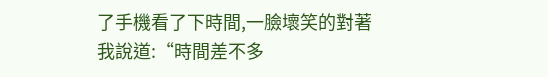了手機看了下時間,一臉壞笑的對著我說道:“時間差不多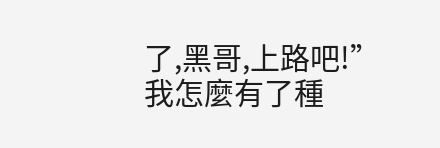了,黑哥,上路吧!”
我怎麼有了種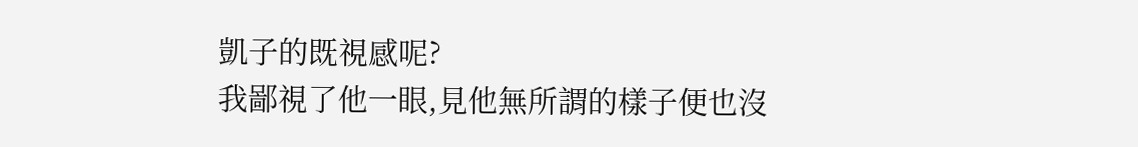凱子的既視感呢?
我鄙視了他一眼,見他無所謂的樣子便也沒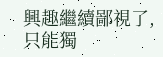興趣繼續鄙視了,只能獨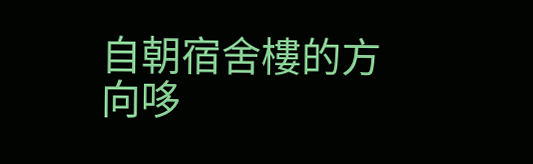自朝宿舍樓的方向哆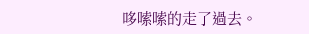哆嗦嗦的走了過去。